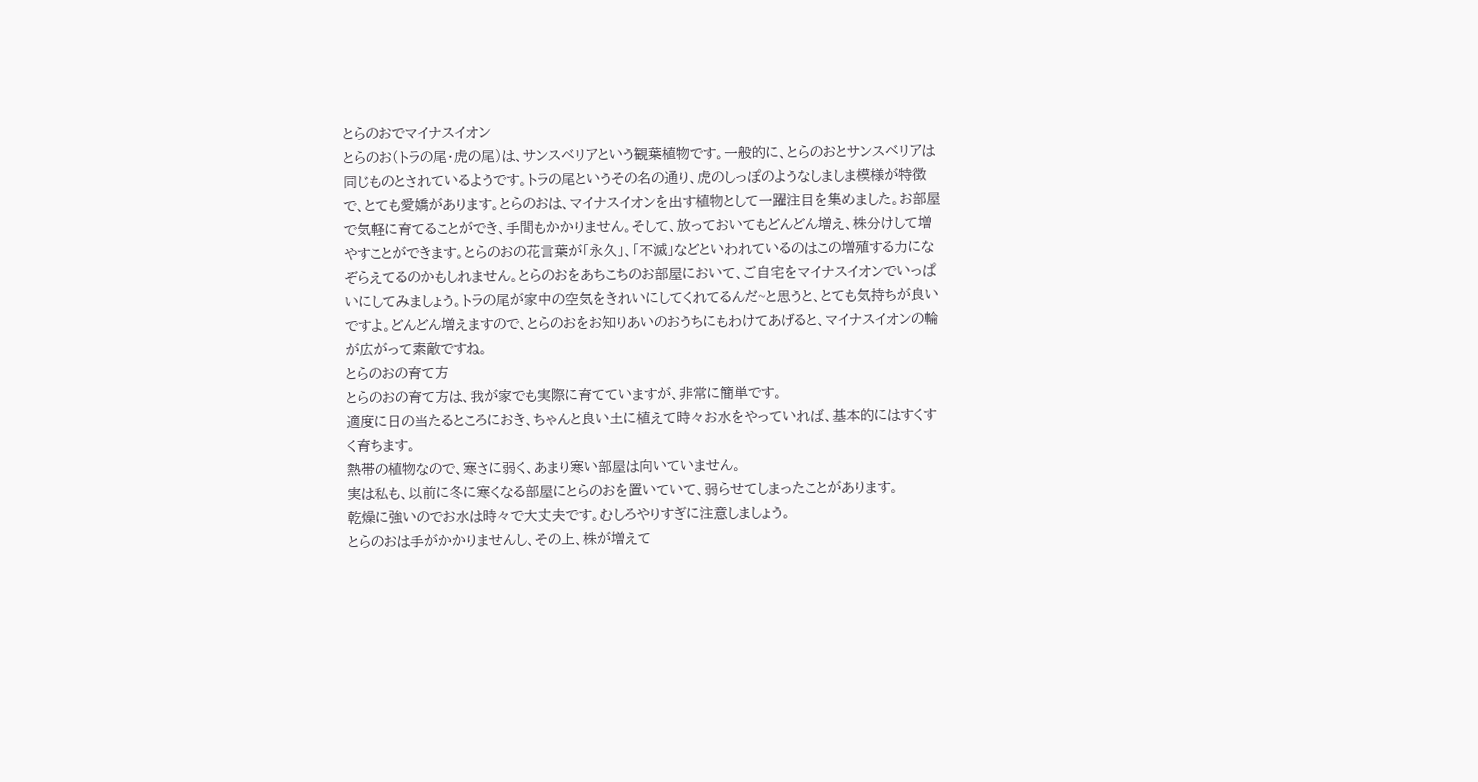とらのおでマイナスイオン
とらのお(トラの尾・虎の尾)は、サンスベリアという観葉植物です。一般的に、とらのおとサンスベリアは同じものとされているようです。トラの尾というその名の通り、虎のしっぽのようなしましま模様が特徴で、とても愛嬌があります。とらのおは、マイナスイオンを出す植物として一躍注目を集めました。お部屋で気軽に育てることができ、手間もかかりません。そして、放っておいてもどんどん増え、株分けして増やすことができます。とらのおの花言葉が「永久」、「不滅」などといわれているのはこの増殖する力になぞらえてるのかもしれません。とらのおをあちこちのお部屋において、ご自宅をマイナスイオンでいっぱいにしてみましょう。トラの尾が家中の空気をきれいにしてくれてるんだ~と思うと、とても気持ちが良いですよ。どんどん増えますので、とらのおをお知りあいのおうちにもわけてあげると、マイナスイオンの輪が広がって素敵ですね。
とらのおの育て方
とらのおの育て方は、我が家でも実際に育てていますが、非常に簡単です。
適度に日の当たるところにおき、ちゃんと良い土に植えて時々お水をやっていれば、基本的にはすくすく育ちます。
熱帯の植物なので、寒さに弱く、あまり寒い部屋は向いていません。
実は私も、以前に冬に寒くなる部屋にとらのおを置いていて、弱らせてしまったことがあります。
乾燥に強いのでお水は時々で大丈夫です。むしろやりすぎに注意しましょう。
とらのおは手がかかりませんし、その上、株が増えて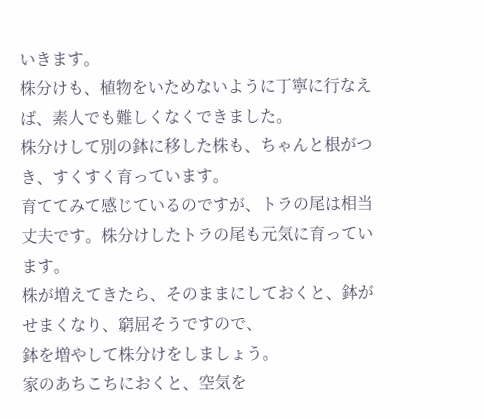いきます。
株分けも、植物をいためないように丁寧に行なえば、素人でも難しくなくできました。
株分けして別の鉢に移した株も、ちゃんと根がつき、すくすく育っています。
育ててみて感じているのですが、トラの尾は相当丈夫です。株分けしたトラの尾も元気に育っています。
株が増えてきたら、そのままにしておくと、鉢がせまくなり、窮屈そうですので、
鉢を増やして株分けをしましょう。
家のあちこちにおくと、空気を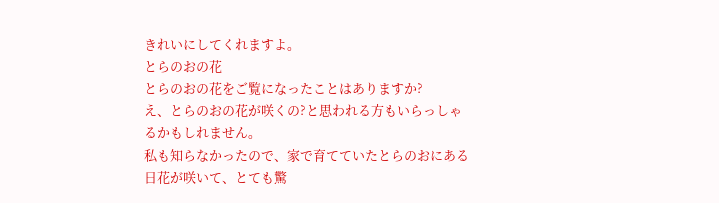きれいにしてくれますよ。
とらのおの花
とらのおの花をご覧になったことはありますか?
え、とらのおの花が咲くの?と思われる方もいらっしゃるかもしれません。
私も知らなかったので、家で育てていたとらのおにある日花が咲いて、とても驚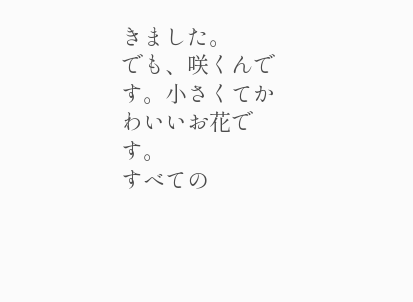きました。
でも、咲くんです。小さくてかわいいお花です。
すべての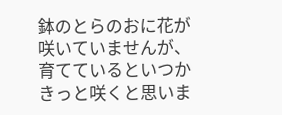鉢のとらのおに花が咲いていませんが、育てているといつかきっと咲くと思いま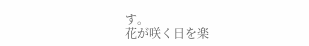す。
花が咲く日を楽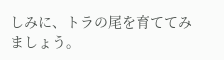しみに、トラの尾を育ててみましょう。